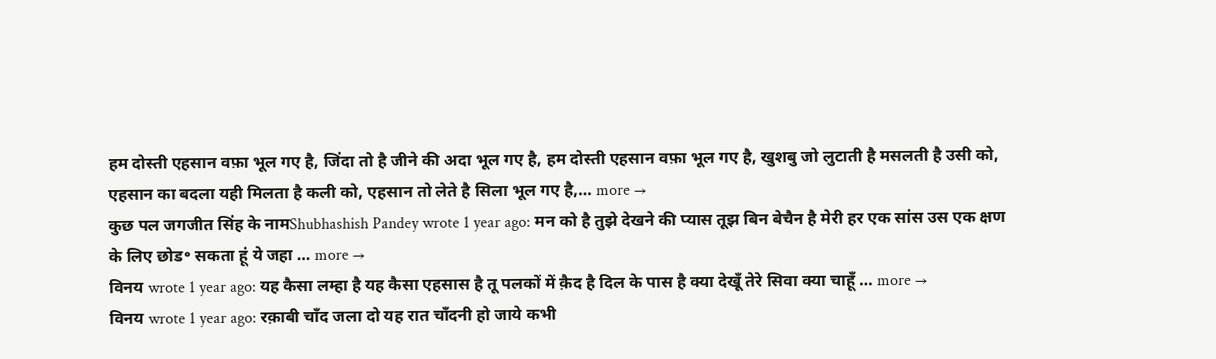हम दोस्ती एहसान वफ़ा भूल गए है, जिंदा तो है जीने की अदा भूल गए है, हम दोस्ती एहसान वफ़ा भूल गए है, खुशबु जो लुटाती है मसलती है उसी को, एहसान का बदला यही मिलता है कली को, एहसान तो लेते है सिला भूल गए है,… more →
कुछ पल जगजीत सिंह के नामShubhashish Pandey wrote 1 year ago: मन को है तुझे देखने की प्यास तूझ बिन बेचैन है मेरी हर एक सांस उस एक क्षण के लिए छोड॰ सकता हूं ये जहा … more →
विनय wrote 1 year ago: यह कैसा लम्हा है यह कैसा एहसास है तू पलकों में क़ैद है दिल के पास है क्या देखूँ तेरे सिवा क्या चाहूँ … more →
विनय wrote 1 year ago: रक़ाबी चाँद जला दो यह रात चाँदनी हो जाये कभी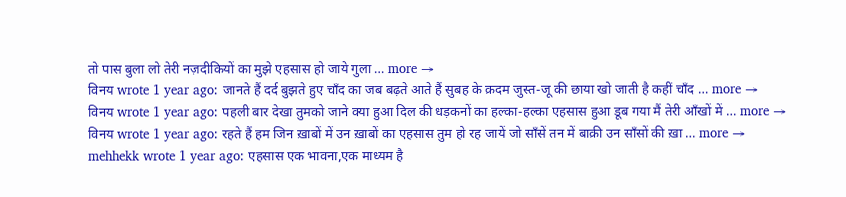तो पास बुला लो तेरी नज़दीकियों का मुझे एहसास हो जाये गुला … more →
विनय wrote 1 year ago: जानते हैं दर्द बुझते हुए चाँद का जब बढ़ते आते हैं सुबह के क़दम जुस्त-जू की छाया खो जाती है कहीं चाँद … more →
विनय wrote 1 year ago: पहली बार देखा तुमको जाने क्या हुआ दिल की धड़कनों का हल्का-हल्का एहसास हुआ डूब गया मैं तेरी आँखों में … more →
विनय wrote 1 year ago: रहते हैं हम जिन ख़ाबों में उन ख़ाबों का एहसास तुम हो रह जायें जो साँसें तन में बाक़ी उन साँसों की ख़ा … more →
mehhekk wrote 1 year ago: एहसास एक भावना,एक माध्यम है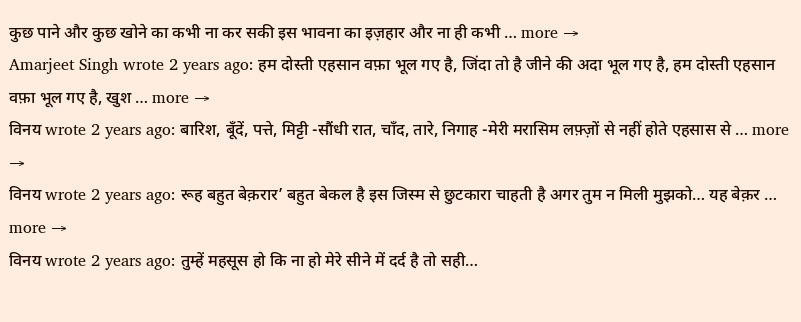कुछ पाने और कुछ खोने का कभी ना कर सकी इस भावना का इज़हार और ना ही कभी … more →
Amarjeet Singh wrote 2 years ago: हम दोस्ती एहसान वफ़ा भूल गए है, जिंदा तो है जीने की अदा भूल गए है, हम दोस्ती एहसान वफ़ा भूल गए है, खुश … more →
विनय wrote 2 years ago: बारिश, बूँदें, पत्ते, मिट्टी -सौंधी रात, चाँद, तारे, निगाह -मेरी मरासिम लफ़्ज़ों से नहीं होते एहसास से … more →
विनय wrote 2 years ago: रूह बहुत बेक़रार’ बहुत बेकल है इस जिस्म से छुटकारा चाहती है अगर तुम न मिली मुझको… यह बेक़र … more →
विनय wrote 2 years ago: तुम्हें महसूस हो कि ना हो मेरे सीने में दर्द है तो सही…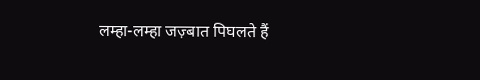लम्हा-लम्हा जज़्बात पिघलते हैं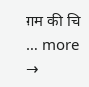ग़म की चि … more →